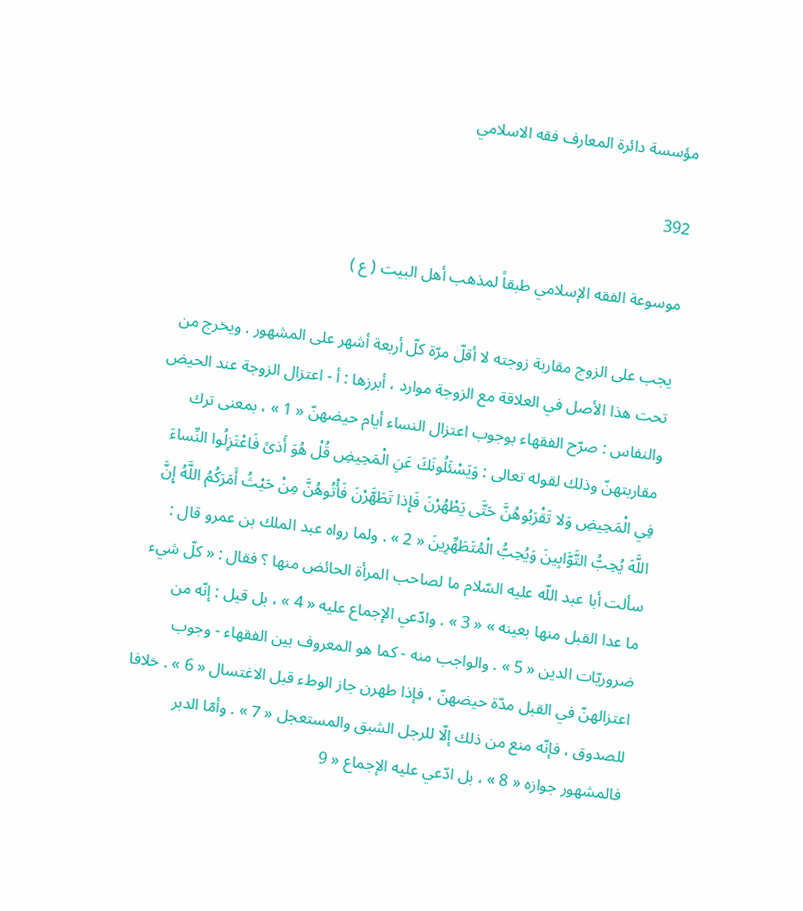مؤسسة دائرة المعارف فقه الاسلامي

392

موسوعة الفقه الإسلامي طبقاً لمذهب أهل البيت ( ع )

يجب على الزوج مقاربة زوجته لا أقلّ مرّة كلّ أربعة أشهر على المشهور . ويخرج من تحت هذا الأصل في العلاقة مع الزوجة موارد ، أبرزها : أ - اعتزال الزوجة عند الحيض والنفاس : صرّح الفقهاء بوجوب اعتزال النساء أيام حيضهنّ « 1 » ، بمعنى ترك مقاربتهنّ وذلك لقوله تعالى : وَيَسْئَلُونَكَ عَنِ الْمَحِيضِ قُلْ هُوَ أَذىً فَاعْتَزِلُوا النِّساءَ فِي الْمَحِيضِ وَلا تَقْرَبُوهُنَّ حَتَّى يَطْهُرْنَ فَإِذا تَطَهَّرْنَ فَأْتُوهُنَّ مِنْ حَيْثُ أَمَرَكُمُ اللَّهُ إِنَّ اللَّهَ يُحِبُّ التَّوَّابِينَ وَيُحِبُّ الْمُتَطَهِّرِينَ « 2 » . ولما رواه عبد الملك بن عمرو قال : سألت أبا عبد اللّه عليه السّلام ما لصاحب المرأة الحائض منها ؟ فقال : « كلّ شيء ما عدا القبل منها بعينه » « 3 » . وادّعي الإجماع عليه « 4 » ، بل قيل : إنّه من ضروريّات الدين « 5 » . والواجب منه - كما هو المعروف بين الفقهاء - وجوب اعتزالهنّ في القبل مدّة حيضهنّ ، فإذا طهرن جاز الوطء قبل الاغتسال « 6 » . خلافا للصدوق ، فإنّه منع من ذلك إلّا للرجل الشبق والمستعجل « 7 » . وأمّا الدبر فالمشهور جوازه « 8 » ، بل ادّعي عليه الإجماع « 9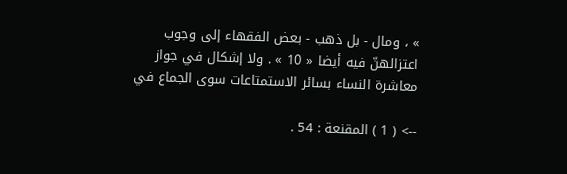» ، ومال - بل ذهب - بعض الفقهاء إلى وجوب اعتزالهنّ فيه أيضا « 10 » . ولا إشكال في جواز معاشرة النساء بسائر الاستمتاعات سوى الجماع في

--> ( 1 ) المقنعة : 54 .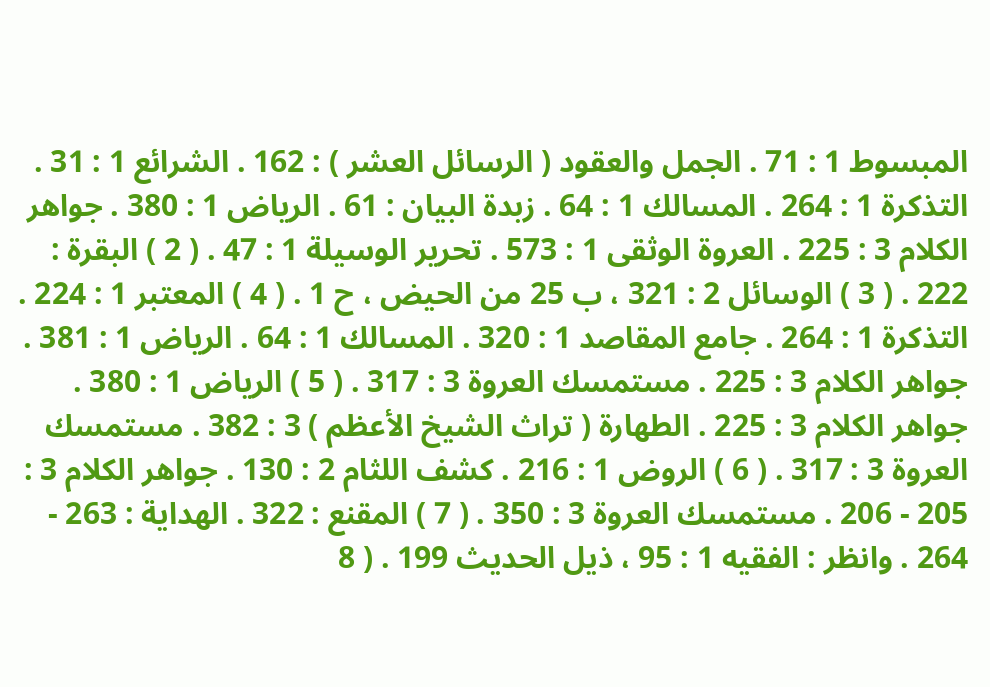المبسوط 1 : 71 . الجمل والعقود ( الرسائل العشر ) : 162 . الشرائع 1 : 31 . التذكرة 1 : 264 . المسالك 1 : 64 . زبدة البيان : 61 . الرياض 1 : 380 . جواهر الكلام 3 : 225 . العروة الوثقى 1 : 573 . تحرير الوسيلة 1 : 47 . ( 2 ) البقرة : 222 . ( 3 ) الوسائل 2 : 321 ، ب 25 من الحيض ، ح 1 . ( 4 ) المعتبر 1 : 224 . التذكرة 1 : 264 . جامع المقاصد 1 : 320 . المسالك 1 : 64 . الرياض 1 : 381 . جواهر الكلام 3 : 225 . مستمسك العروة 3 : 317 . ( 5 ) الرياض 1 : 380 . جواهر الكلام 3 : 225 . الطهارة ( تراث الشيخ الأعظم ) 3 : 382 . مستمسك العروة 3 : 317 . ( 6 ) الروض 1 : 216 . كشف اللثام 2 : 130 . جواهر الكلام 3 : 205 - 206 . مستمسك العروة 3 : 350 . ( 7 ) المقنع : 322 . الهداية : 263 - 264 . وانظر : الفقيه 1 : 95 ، ذيل الحديث 199 . ( 8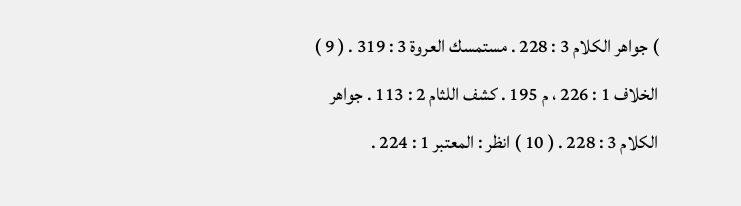) جواهر الكلام 3 : 228 . مستمسك العروة 3 : 319 . ( 9 ) الخلاف 1 : 226 ، م 195 . كشف اللثام 2 : 113 . جواهر الكلام 3 : 228 . ( 10 ) انظر : المعتبر 1 : 224 .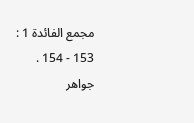مجمع الفائدة 1 : 153 - 154 . جواهر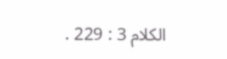الكلام 3 : 229 .